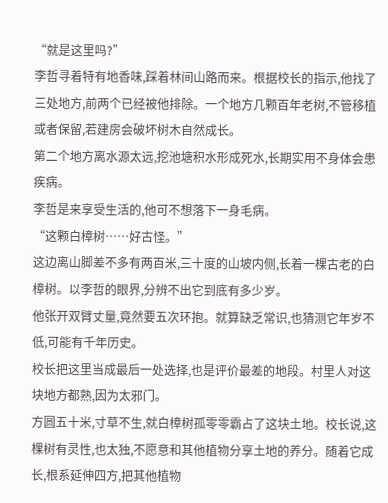“就是这里吗?”
李哲寻着特有地香味,踩着林间山路而来。根据校长的指示,他找了三处地方,前两个已经被他排除。一个地方几颗百年老树,不管移植或者保留,若建房会破坏树木自然成长。
第二个地方离水源太远,挖池塘积水形成死水,长期实用不身体会患疾病。
李哲是来享受生活的,他可不想落下一身毛病。
“这颗白樟树……好古怪。”
这边离山脚差不多有两百米,三十度的山坡内侧,长着一棵古老的白樟树。以李哲的眼界,分辨不出它到底有多少岁。
他张开双臂丈量,竟然要五次环抱。就算缺乏常识,也猜测它年岁不低,可能有千年历史。
校长把这里当成最后一处选择,也是评价最差的地段。村里人对这块地方都熟,因为太邪门。
方圆五十米,寸草不生,就白樟树孤零零霸占了这块土地。校长说,这棵树有灵性,也太独,不愿意和其他植物分享土地的养分。随着它成长,根系延伸四方,把其他植物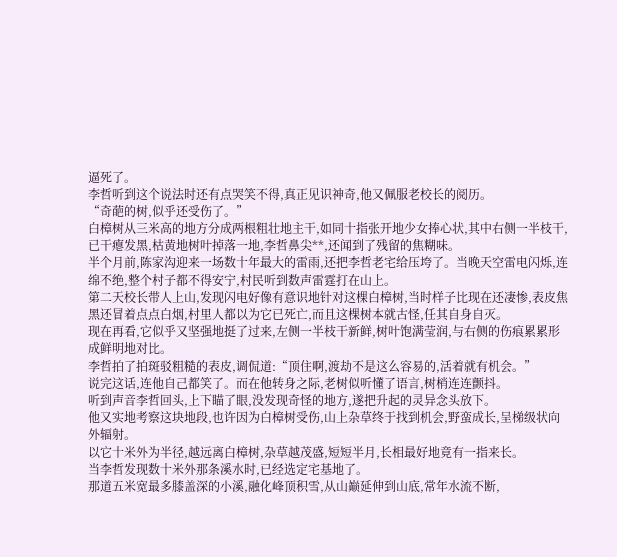逼死了。
李哲听到这个说法时还有点哭笑不得,真正见识神奇,他又佩服老校长的阅历。
“奇葩的树,似乎还受伤了。”
白樟树从三米高的地方分成两根粗壮地主干,如同十指张开地少女捧心状,其中右侧一半枝干,已干瘪发黑,枯黄地树叶掉落一地,李哲鼻尖**,还闻到了残留的焦糊味。
半个月前,陈家沟迎来一场数十年最大的雷雨,还把李哲老宅给压垮了。当晚天空雷电闪烁,连绵不绝,整个村子都不得安宁,村民听到数声雷霆打在山上。
第二天校长带人上山,发现闪电好像有意识地针对这棵白樟树,当时样子比现在还凄惨,表皮焦黑还冒着点点白烟,村里人都以为它已死亡,而且这棵树本就古怪,任其自身自灭。
现在再看,它似乎又坚强地挺了过来,左侧一半枝干新鲜,树叶饱满莹润,与右侧的伤痕累累形成鲜明地对比。
李哲拍了拍斑驳粗糙的表皮,调侃道:“顶住啊,渡劫不是这么容易的,活着就有机会。”
说完这话,连他自己都笑了。而在他转身之际,老树似听懂了语言,树梢连连颤抖。
听到声音李哲回头,上下瞄了眼,没发现奇怪的地方,遂把升起的灵异念头放下。
他又实地考察这块地段,也许因为白樟树受伤,山上杂草终于找到机会,野蛮成长,呈梯级状向外辐射。
以它十米外为半径,越远离白樟树,杂草越茂盛,短短半月,长相最好地竟有一指来长。
当李哲发现数十米外那条溪水时,已经选定宅基地了。
那道五米宽最多膝盖深的小溪,融化峰顶积雪,从山巅延伸到山底,常年水流不断,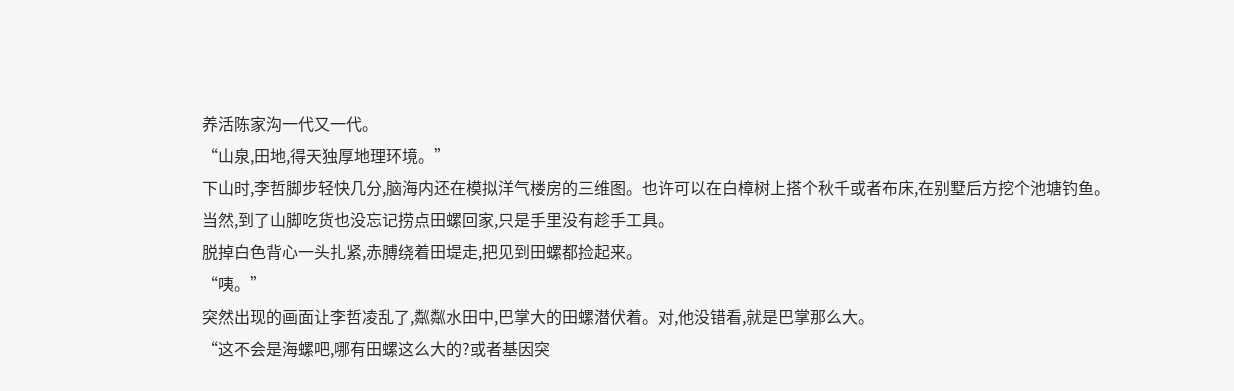养活陈家沟一代又一代。
“山泉,田地,得天独厚地理环境。”
下山时,李哲脚步轻快几分,脑海内还在模拟洋气楼房的三维图。也许可以在白樟树上搭个秋千或者布床,在别墅后方挖个池塘钓鱼。
当然,到了山脚吃货也没忘记捞点田螺回家,只是手里没有趁手工具。
脱掉白色背心一头扎紧,赤膊绕着田堤走,把见到田螺都捡起来。
“咦。”
突然出现的画面让李哲凌乱了,粼粼水田中,巴掌大的田螺潜伏着。对,他没错看,就是巴掌那么大。
“这不会是海螺吧,哪有田螺这么大的?或者基因突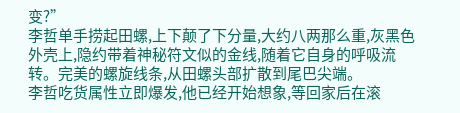变?”
李哲单手捞起田螺,上下颠了下分量,大约八两那么重,灰黑色外壳上,隐约带着神秘符文似的金线,随着它自身的呼吸流转。完美的螺旋线条,从田螺头部扩散到尾巴尖端。
李哲吃货属性立即爆发,他已经开始想象,等回家后在滚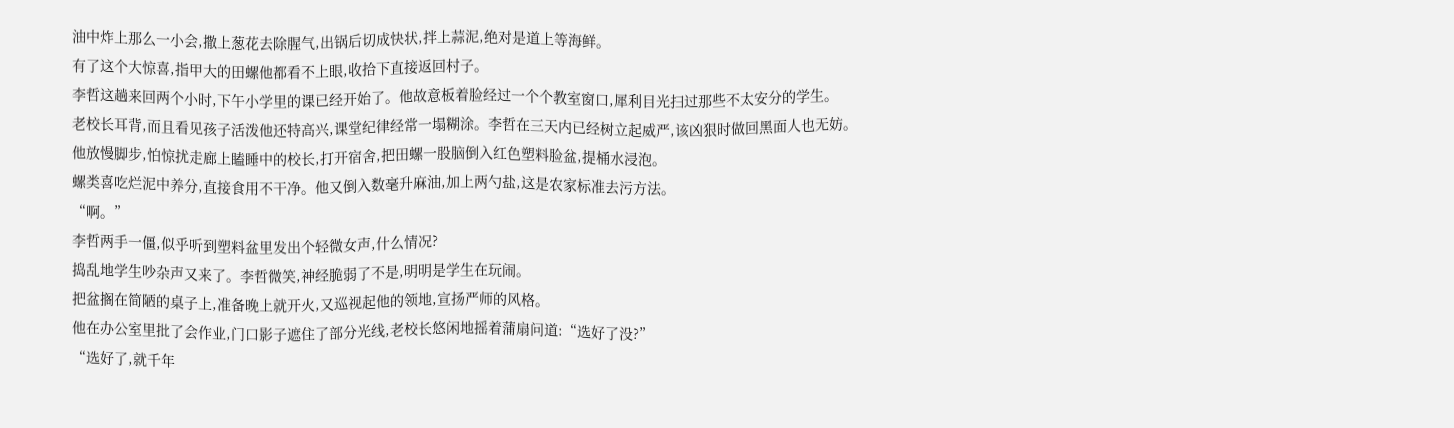油中炸上那么一小会,撒上葱花去除腥气,出锅后切成快状,拌上蒜泥,绝对是道上等海鲜。
有了这个大惊喜,指甲大的田螺他都看不上眼,收拾下直接返回村子。
李哲这趟来回两个小时,下午小学里的课已经开始了。他故意板着脸经过一个个教室窗口,犀利目光扫过那些不太安分的学生。
老校长耳背,而且看见孩子活泼他还特高兴,课堂纪律经常一塌糊涂。李哲在三天内已经树立起威严,该凶狠时做回黑面人也无妨。
他放慢脚步,怕惊扰走廊上瞌睡中的校长,打开宿舍,把田螺一股脑倒入红色塑料脸盆,提桶水浸泡。
螺类喜吃烂泥中养分,直接食用不干净。他又倒入数毫升麻油,加上两勺盐,这是农家标准去污方法。
“啊。”
李哲两手一僵,似乎听到塑料盆里发出个轻微女声,什么情况?
捣乱地学生吵杂声又来了。李哲微笑,神经脆弱了不是,明明是学生在玩闹。
把盆搁在简陋的桌子上,准备晚上就开火,又巡视起他的领地,宣扬严师的风格。
他在办公室里批了会作业,门口影子遮住了部分光线,老校长悠闲地摇着蒲扇问道:“选好了没?”
“选好了,就千年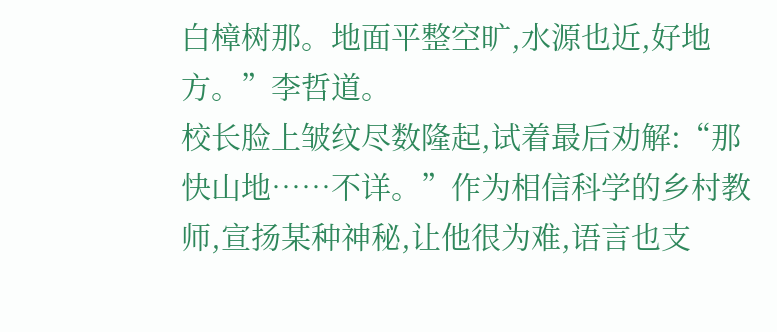白樟树那。地面平整空旷,水源也近,好地方。”李哲道。
校长脸上皱纹尽数隆起,试着最后劝解:“那快山地……不详。”作为相信科学的乡村教师,宣扬某种神秘,让他很为难,语言也支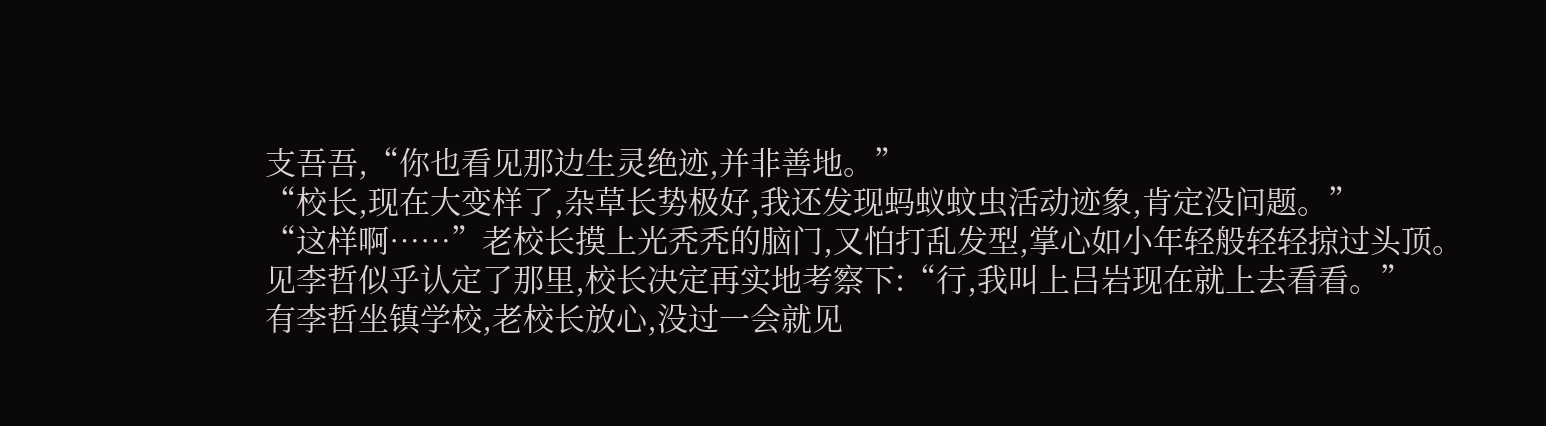支吾吾,“你也看见那边生灵绝迹,并非善地。”
“校长,现在大变样了,杂草长势极好,我还发现蚂蚁蚊虫活动迹象,肯定没问题。”
“这样啊……”老校长摸上光秃秃的脑门,又怕打乱发型,掌心如小年轻般轻轻掠过头顶。
见李哲似乎认定了那里,校长决定再实地考察下:“行,我叫上吕岩现在就上去看看。”
有李哲坐镇学校,老校长放心,没过一会就见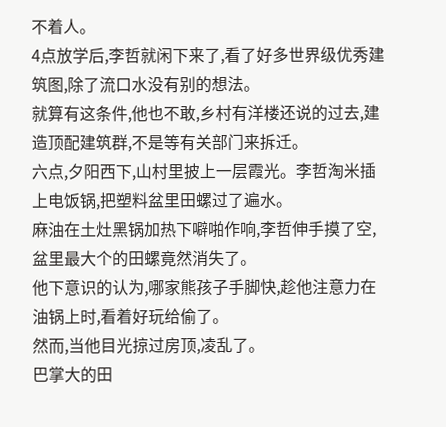不着人。
4点放学后,李哲就闲下来了,看了好多世界级优秀建筑图,除了流口水没有别的想法。
就算有这条件,他也不敢,乡村有洋楼还说的过去,建造顶配建筑群,不是等有关部门来拆迁。
六点,夕阳西下,山村里披上一层霞光。李哲淘米插上电饭锅,把塑料盆里田螺过了遍水。
麻油在土灶黑锅加热下噼啪作响,李哲伸手摸了空,盆里最大个的田螺竟然消失了。
他下意识的认为,哪家熊孩子手脚快,趁他注意力在油锅上时,看着好玩给偷了。
然而,当他目光掠过房顶,凌乱了。
巴掌大的田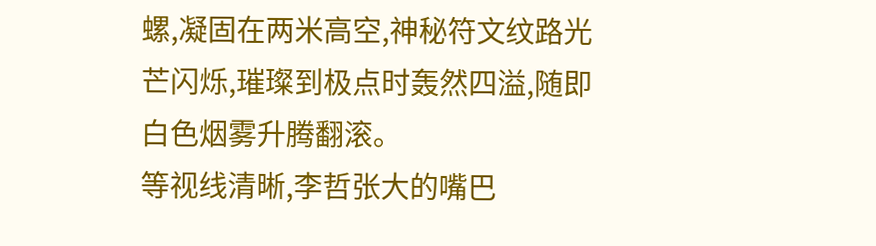螺,凝固在两米高空,神秘符文纹路光芒闪烁,璀璨到极点时轰然四溢,随即白色烟雾升腾翻滚。
等视线清晰,李哲张大的嘴巴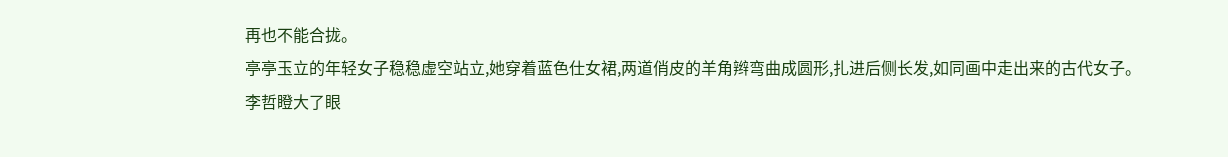再也不能合拢。
亭亭玉立的年轻女子稳稳虚空站立,她穿着蓝色仕女裙,两道俏皮的羊角辫弯曲成圆形,扎进后侧长发,如同画中走出来的古代女子。
李哲瞪大了眼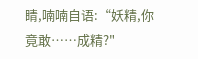睛,喃喃自语:“妖精,你竟敢……成精?"